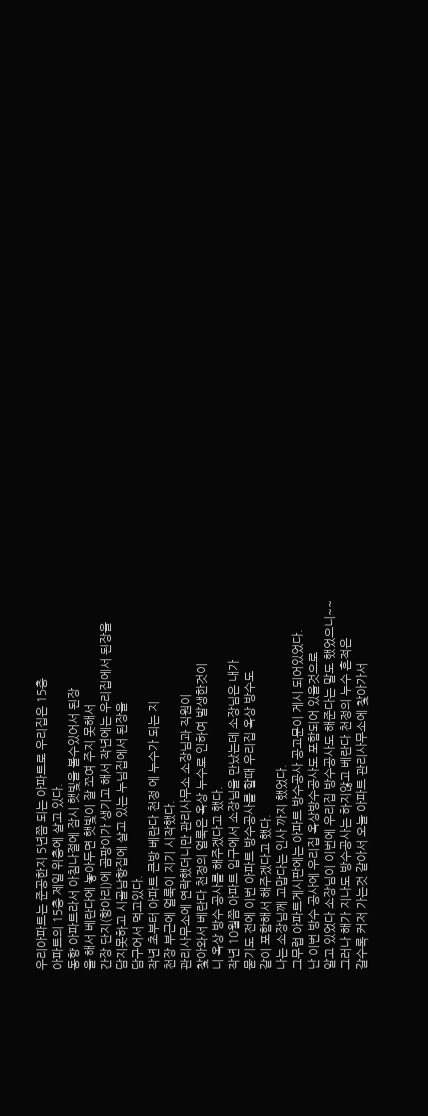우리아파트는 준공한지 5년쯤 되는 아파트로 우리집은 15층
아파트의 15층 제일 위층에 살고 있다.
동향 아파트라서 아침나절에 잠시 햇빛을 볼수있어서 된장
을 해서 베란다에 놓아두면 햇빛이 잘 쪼여 주지 못해서
간장 단지(항아리)에 곰팡이가 생기고 해서 작년에는 우리집에서 된장을
담지못하고 시골남향집에 살고 있는 누님집에서 된장을
담구어서 먹고있다.
작년 초부터 아파트 큰방 베란다 천정 에 누수가 되는 지
천장 부근에 얼룩이 지기 시작했다.
관리사무소에 연락했더니만 관리사무소 소장님과 직원이
찿아와서 베란다 천정의 얼룩은 옥상 누수로 인하여 발생한것이
니 옥상 방수 공사를 해주겠다고 했다.
작년 10월쯤 아파트 입구에서 소장님을 만났는데 소장님은 내가
묻기도 전에 이번 아파트 방수공사를 할때 우리집 옥상 방수도
같이 포함해서 해주겠다고 했다.
나는 소장님께 고맙다는 인사 까지 했었다.
그무럽 아파트게시판에는 아파트 방수공사 공고문이 게시 되어있었다.
난 이번 방수 공사에 우리집 옥상방수공사도 포함되어 있을것으로
알고 있었다 소장님이 이번에 우리집 방수공사도 해준다는 말도 했었으니~~
그러나 해가 지나도 방수공사는 하지않고 베란다 천정의 누수 흔적은
갈수록 커저 가는것 같아서 오늘 아파트 관리사무소에 찿아가서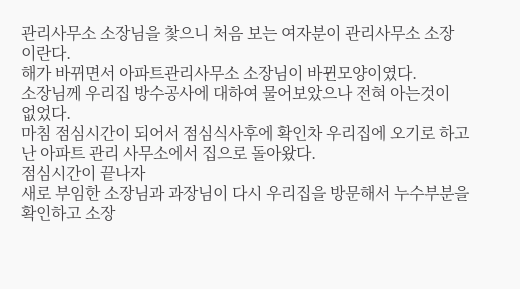관리사무소 소장님을 찿으니 처음 보는 여자분이 관리사무소 소장
이란다.
해가 바뀌면서 아파트관리사무소 소장님이 바뀐모양이였다.
소장님께 우리집 방수공사에 대하여 물어보았으나 전혀 아는것이
없었다.
마침 점심시간이 되어서 점심식사후에 확인차 우리집에 오기로 하고
난 아파트 관리 사무소에서 집으로 돌아왔다.
점심시간이 끝나자
새로 부임한 소장님과 과장님이 다시 우리집을 방문해서 누수부분을
확인하고 소장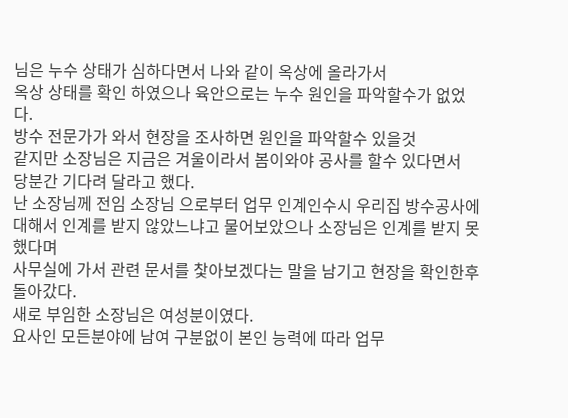님은 누수 상태가 심하다면서 나와 같이 옥상에 올라가서
옥상 상태를 확인 하였으나 육안으로는 누수 원인을 파악할수가 없었다.
방수 전문가가 와서 현장을 조사하면 원인을 파악할수 있을것
같지만 소장님은 지금은 겨울이라서 봄이와야 공사를 할수 있다면서
당분간 기다려 달라고 했다.
난 소장님께 전임 소장님 으로부터 업무 인계인수시 우리집 방수공사에
대해서 인계를 받지 않았느냐고 물어보았으나 소장님은 인계를 받지 못했다며
사무실에 가서 관련 문서를 찿아보겠다는 말을 남기고 현장을 확인한후
돌아갔다.
새로 부임한 소장님은 여성분이였다.
요사인 모든분야에 남여 구분없이 본인 능력에 따라 업무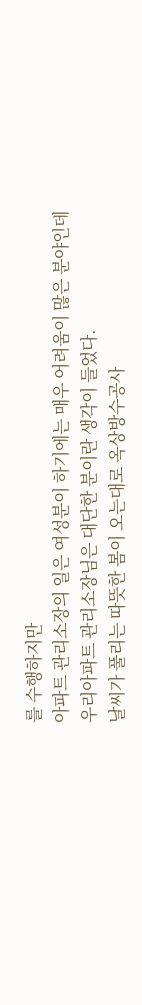를 수행하지만
아파트 관리소장의 일은 여성분이 하기에는 매우 어려움이 많은 분야인데
우리아파트 관리소장님은 대단한 분이란 생각이 들었다.
날씨가 풀리는 따뜻한 봄이 오는대로 옥상방수공사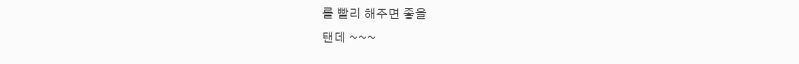를 빨리 해주면 좋을
탠데 ~~~